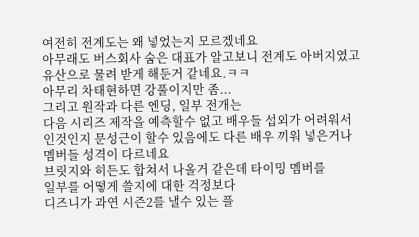여전히 전계도는 왜 넣었는지 모르겠네요
아무래도 버스회사 숨은 대표가 알고보니 전계도 아버지였고
유산으로 물려 받게 해둔거 같네요.ㅋㅋ
아무리 차태현하면 강풀이지만 좀...
그리고 원작과 다른 엔딩, 일부 전개는
다음 시리즈 제작을 예측할수 없고 배우들 섭외가 어려워서
인것인지 문성근이 할수 있음에도 다른 배우 끼워 넣은거나
멤버들 성격이 다르네요
브릿지와 히든도 합쳐서 나올거 같은데 타이밍 멤버를
일부를 어떻게 쓸지에 대한 걱정보다
디즈니가 과연 시즌2를 낼수 있는 플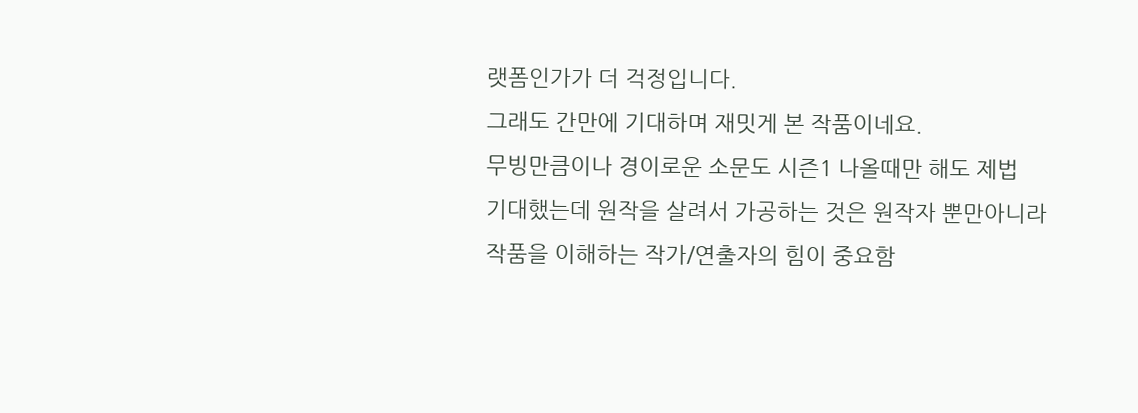랫폼인가가 더 걱정입니다.
그래도 간만에 기대하며 재밋게 본 작품이네요.
무빙만큼이나 경이로운 소문도 시즌1 나올때만 해도 제법
기대했는데 원작을 살려서 가공하는 것은 원작자 뿐만아니라
작품을 이해하는 작가/연출자의 힘이 중요함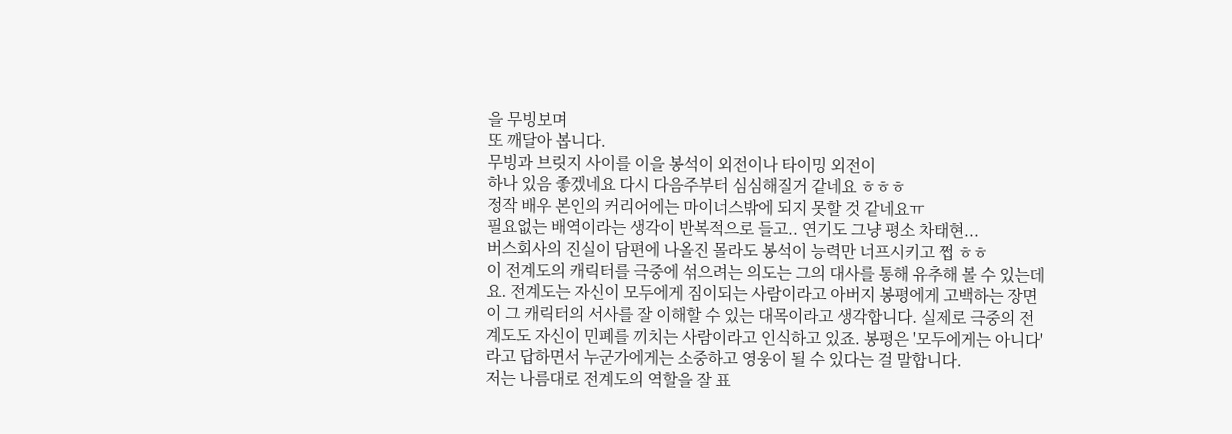을 무빙보며
또 깨달아 봅니다.
무빙과 브릿지 사이를 이을 봉석이 외전이나 타이밍 외전이
하나 있음 좋겠네요 다시 다음주부터 심심해질거 같네요 ㅎㅎㅎ
정작 배우 본인의 커리어에는 마이너스밖에 되지 못할 것 같네요ㅠ
필요없는 배역이라는 생각이 반복적으로 들고.. 연기도 그냥 평소 차태현...
버스회사의 진실이 담편에 나올진 몰라도 봉석이 능력만 너프시키고 쩝 ㅎㅎ
이 전계도의 캐릭터를 극중에 섞으려는 의도는 그의 대사를 통해 유추해 볼 수 있는데요. 전계도는 자신이 모두에게 짐이되는 사람이라고 아버지 봉평에게 고백하는 장면이 그 캐릭터의 서사를 잘 이해할 수 있는 대목이라고 생각합니다. 실제로 극중의 전계도도 자신이 민폐를 끼치는 사람이라고 인식하고 있죠. 봉평은 '모두에게는 아니다'라고 답하면서 누군가에게는 소중하고 영웅이 될 수 있다는 걸 말합니다.
저는 나름대로 전계도의 역할을 잘 표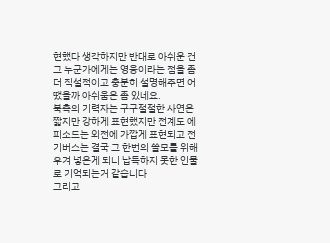현했다 생각하지만 반대로 아쉬운 건 그 누군가에게는 영웅이라는 점을 좀 더 직설적이고 충분히 설명해주면 어땠을까 아쉬움은 좀 있네요.
북측의 기력자는 구구절절한 사연은 짧지만 강하게 표현했지만 전계도 에피소드는 외전에 가깝게 표현되고 전기버스는 결국 그 한번의 쓸모를 위해 우겨 넣은게 되니 납득하지 못한 인물로 기억되는거 같습니다
그리고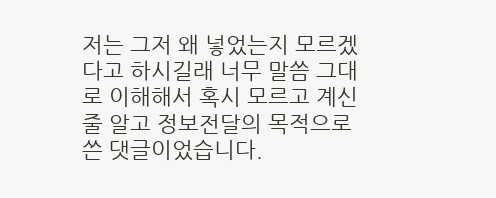저는 그저 왜 넣었는지 모르겠다고 하시길래 너무 말씀 그대로 이해해서 혹시 모르고 계신줄 알고 정보전달의 목적으로 쓴 댓글이었습니다.